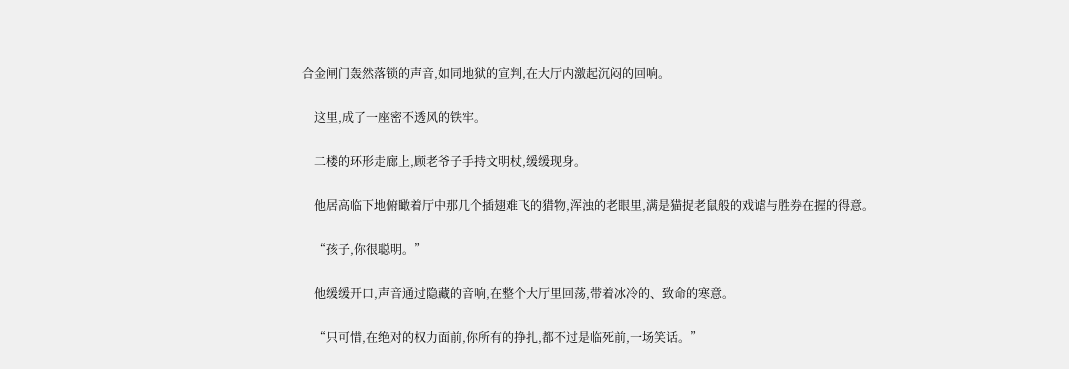合金闸门轰然落锁的声音,如同地狱的宣判,在大厅内激起沉闷的回响。

    这里,成了一座密不透风的铁牢。

    二楼的环形走廊上,顾老爷子手持文明杖,缓缓现身。

    他居高临下地俯瞰着厅中那几个插翅难飞的猎物,浑浊的老眼里,满是猫捉老鼠般的戏谑与胜券在握的得意。

    “孩子,你很聪明。”

    他缓缓开口,声音通过隐藏的音响,在整个大厅里回荡,带着冰冷的、致命的寒意。

    “只可惜,在绝对的权力面前,你所有的挣扎,都不过是临死前,一场笑话。”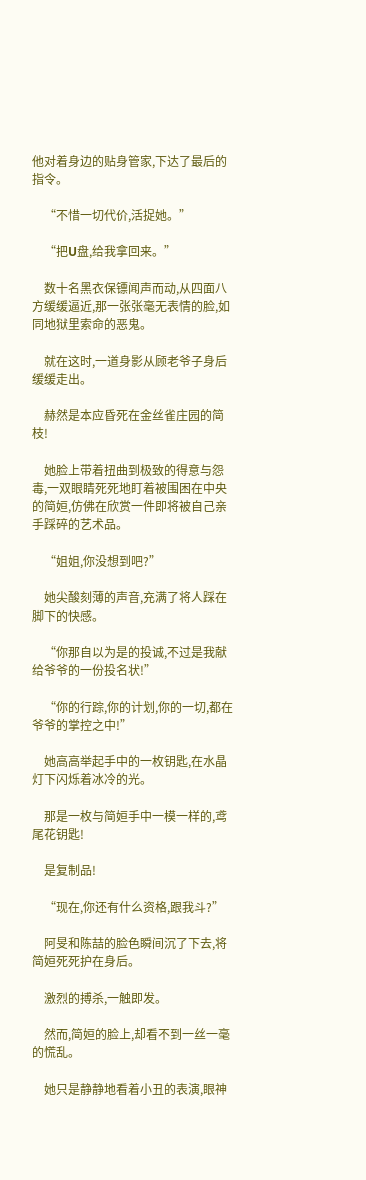他对着身边的贴身管家,下达了最后的指令。

    “不惜一切代价,活捉她。”

    “把U盘,给我拿回来。”

    数十名黑衣保镖闻声而动,从四面八方缓缓逼近,那一张张毫无表情的脸,如同地狱里索命的恶鬼。

    就在这时,一道身影从顾老爷子身后缓缓走出。

    赫然是本应昏死在金丝雀庄园的简枝!

    她脸上带着扭曲到极致的得意与怨毒,一双眼睛死死地盯着被围困在中央的简姮,仿佛在欣赏一件即将被自己亲手踩碎的艺术品。

    “姐姐,你没想到吧?”

    她尖酸刻薄的声音,充满了将人踩在脚下的快感。

    “你那自以为是的投诚,不过是我献给爷爷的一份投名状!”

    “你的行踪,你的计划,你的一切,都在爷爷的掌控之中!”

    她高高举起手中的一枚钥匙,在水晶灯下闪烁着冰冷的光。

    那是一枚与简姮手中一模一样的,鸢尾花钥匙!

    是复制品!

    “现在,你还有什么资格,跟我斗?”

    阿旻和陈喆的脸色瞬间沉了下去,将简姮死死护在身后。

    激烈的搏杀,一触即发。

    然而,简姮的脸上,却看不到一丝一毫的慌乱。

    她只是静静地看着小丑的表演,眼神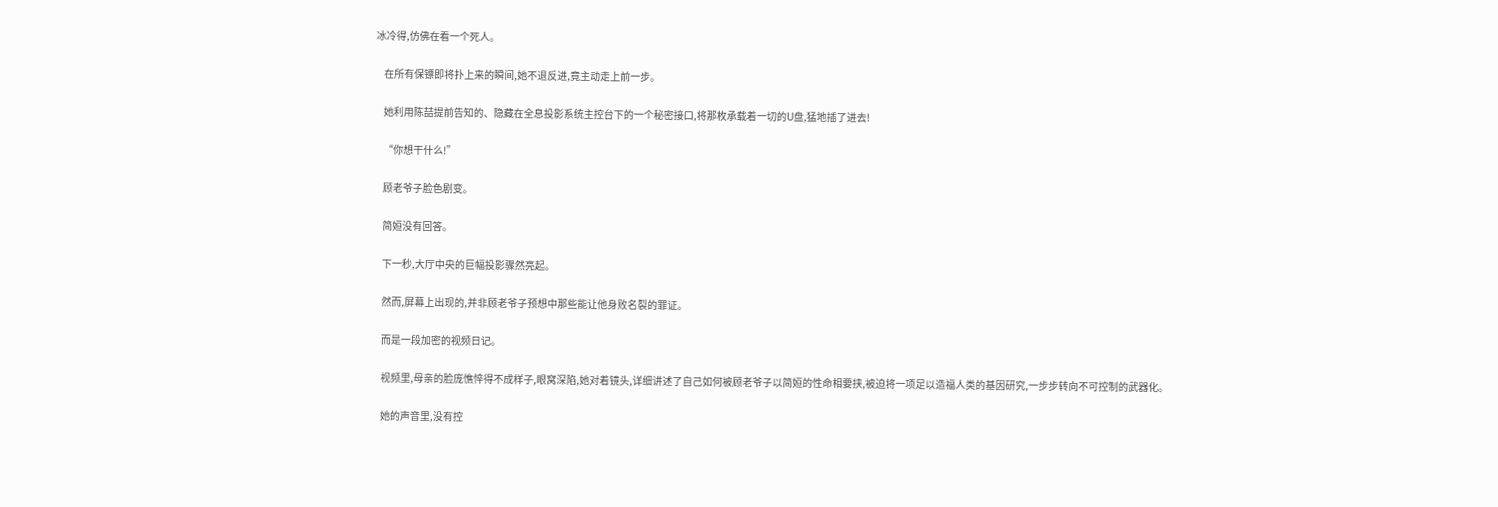冰冷得,仿佛在看一个死人。

    在所有保镖即将扑上来的瞬间,她不退反进,竟主动走上前一步。

    她利用陈喆提前告知的、隐藏在全息投影系统主控台下的一个秘密接口,将那枚承载着一切的U盘,猛地插了进去!

    “你想干什么!”

    顾老爷子脸色剧变。

    简姮没有回答。

    下一秒,大厅中央的巨幅投影骤然亮起。

    然而,屏幕上出现的,并非顾老爷子预想中那些能让他身败名裂的罪证。

    而是一段加密的视频日记。

    视频里,母亲的脸庞憔悴得不成样子,眼窝深陷,她对着镜头,详细讲述了自己如何被顾老爷子以简姮的性命相要挟,被迫将一项足以造福人类的基因研究,一步步转向不可控制的武器化。

    她的声音里,没有控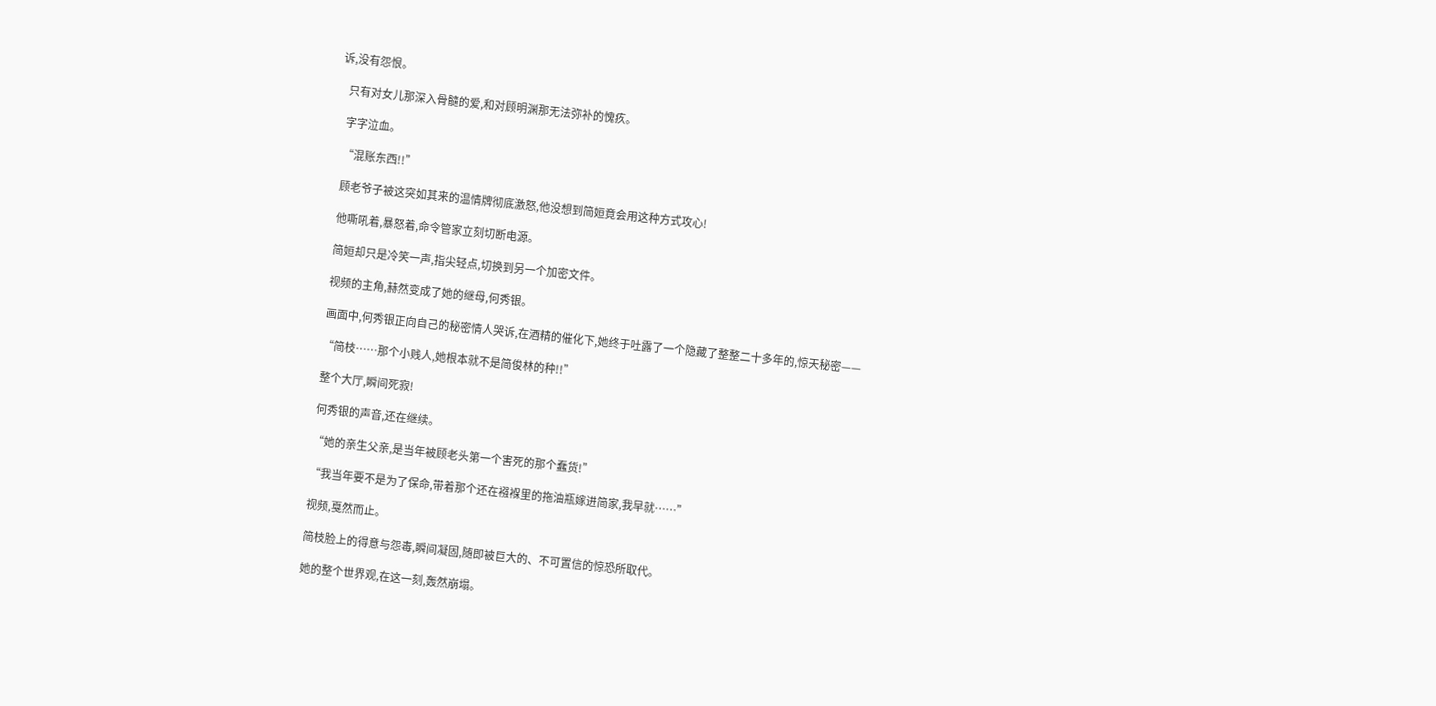诉,没有怨恨。

    只有对女儿那深入骨髓的爱,和对顾明渊那无法弥补的愧疚。

    字字泣血。

    “混账东西!!”

    顾老爷子被这突如其来的温情牌彻底激怒,他没想到简姮竟会用这种方式攻心!

    他嘶吼着,暴怒着,命令管家立刻切断电源。

    简姮却只是冷笑一声,指尖轻点,切换到另一个加密文件。

    视频的主角,赫然变成了她的继母,何秀银。

    画面中,何秀银正向自己的秘密情人哭诉,在酒精的催化下,她终于吐露了一个隐藏了整整二十多年的,惊天秘密——

    “简枝……那个小贱人,她根本就不是简俊林的种!!”

    整个大厅,瞬间死寂!

    何秀银的声音,还在继续。

    “她的亲生父亲,是当年被顾老头第一个害死的那个蠢货!”

    “我当年要不是为了保命,带着那个还在襁褓里的拖油瓶嫁进简家,我早就……”

    视频,戛然而止。

    简枝脸上的得意与怨毒,瞬间凝固,随即被巨大的、不可置信的惊恐所取代。

    她的整个世界观,在这一刻,轰然崩塌。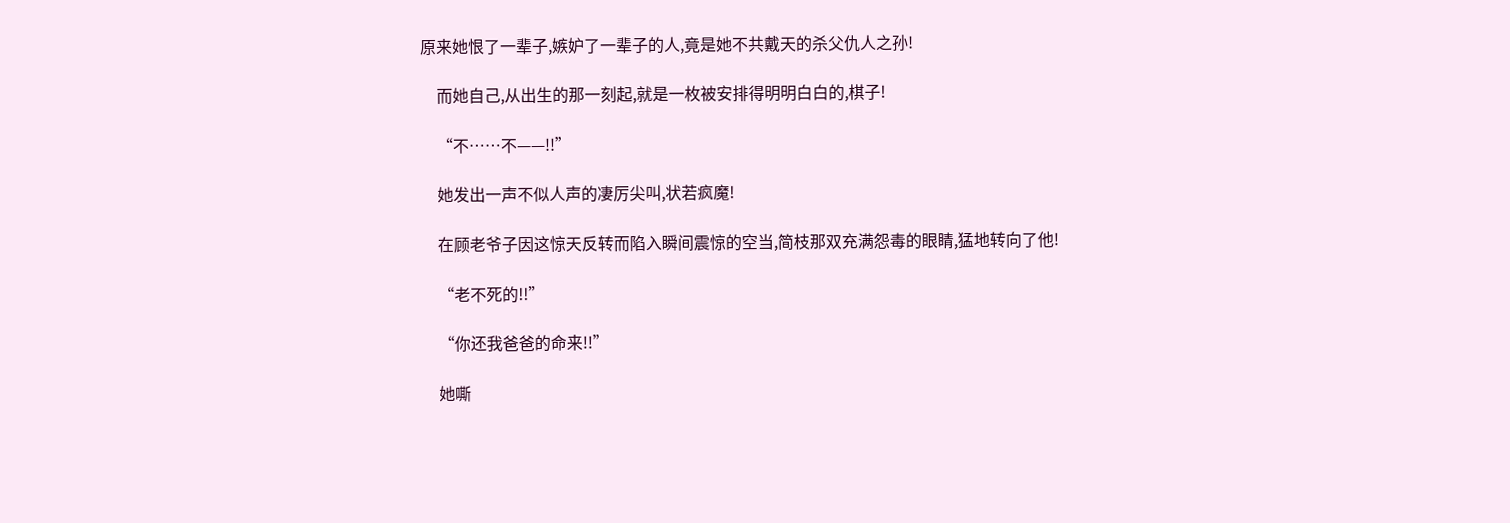原来她恨了一辈子,嫉妒了一辈子的人,竟是她不共戴天的杀父仇人之孙!

    而她自己,从出生的那一刻起,就是一枚被安排得明明白白的,棋子!

    “不……不——!!”

    她发出一声不似人声的凄厉尖叫,状若疯魔!

    在顾老爷子因这惊天反转而陷入瞬间震惊的空当,简枝那双充满怨毒的眼睛,猛地转向了他!

    “老不死的!!”

    “你还我爸爸的命来!!”

    她嘶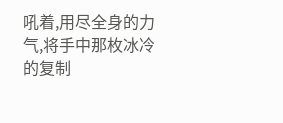吼着,用尽全身的力气,将手中那枚冰冷的复制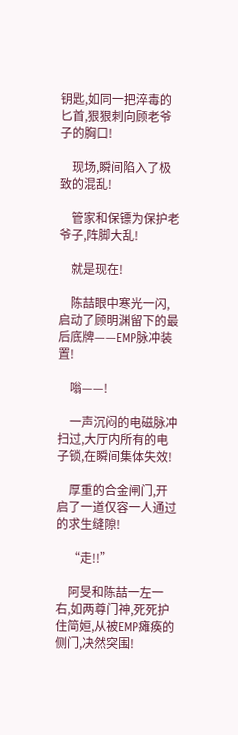钥匙,如同一把淬毒的匕首,狠狠刺向顾老爷子的胸口!

    现场,瞬间陷入了极致的混乱!

    管家和保镖为保护老爷子,阵脚大乱!

    就是现在!

    陈喆眼中寒光一闪,启动了顾明渊留下的最后底牌——EMP脉冲装置!

    嗡——!

    一声沉闷的电磁脉冲扫过,大厅内所有的电子锁,在瞬间集体失效!

    厚重的合金闸门,开启了一道仅容一人通过的求生缝隙!

    “走!!”

    阿旻和陈喆一左一右,如两尊门神,死死护住简姮,从被EMP瘫痪的侧门,决然突围!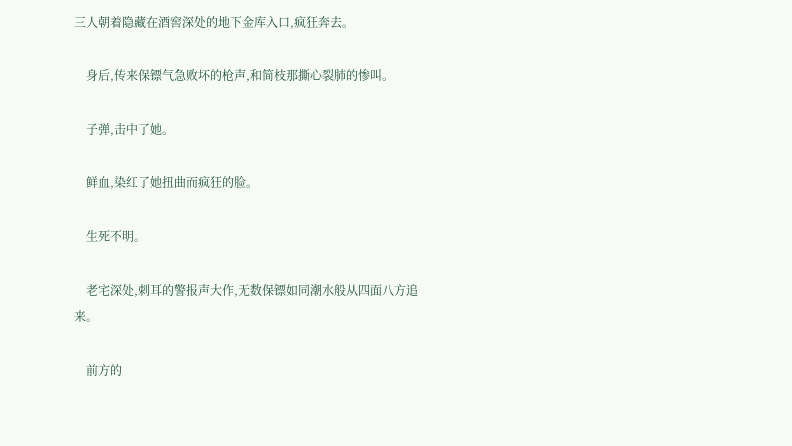三人朝着隐藏在酒窖深处的地下金库入口,疯狂奔去。

    身后,传来保镖气急败坏的枪声,和简枝那撕心裂肺的惨叫。

    子弹,击中了她。

    鲜血,染红了她扭曲而疯狂的脸。

    生死不明。

    老宅深处,刺耳的警报声大作,无数保镖如同潮水般从四面八方追来。

    前方的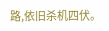路,依旧杀机四伏。